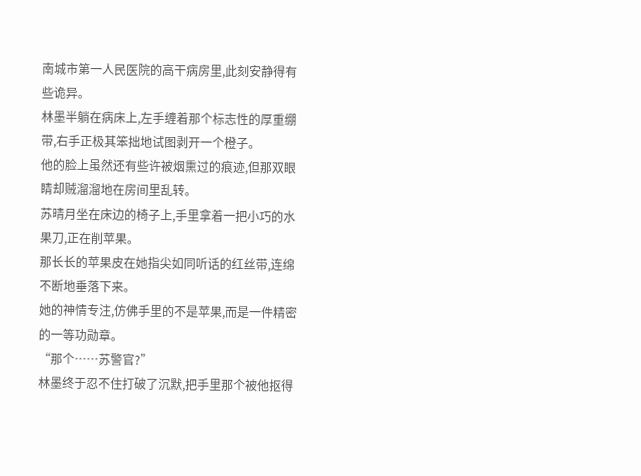南城市第一人民医院的高干病房里,此刻安静得有些诡异。
林墨半躺在病床上,左手缠着那个标志性的厚重绷带,右手正极其笨拙地试图剥开一个橙子。
他的脸上虽然还有些许被烟熏过的痕迹,但那双眼睛却贼溜溜地在房间里乱转。
苏晴月坐在床边的椅子上,手里拿着一把小巧的水果刀,正在削苹果。
那长长的苹果皮在她指尖如同听话的红丝带,连绵不断地垂落下来。
她的神情专注,仿佛手里的不是苹果,而是一件精密的一等功勋章。
“那个……苏警官?”
林墨终于忍不住打破了沉默,把手里那个被他抠得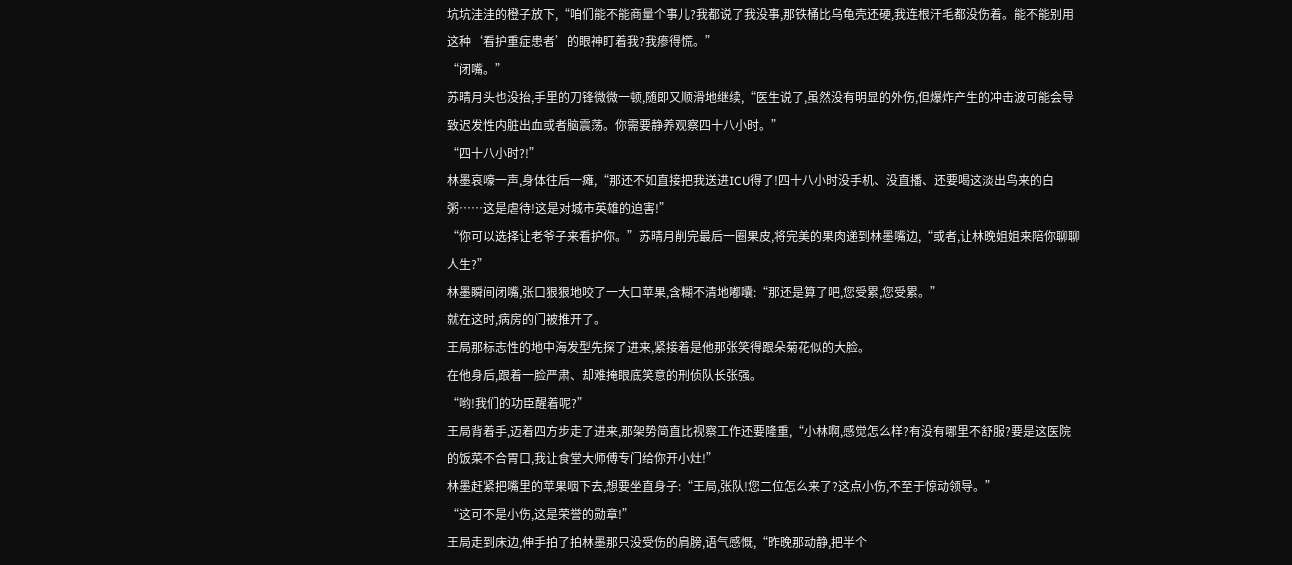坑坑洼洼的橙子放下,“咱们能不能商量个事儿?我都说了我没事,那铁桶比乌龟壳还硬,我连根汗毛都没伤着。能不能别用这种‘看护重症患者’的眼神盯着我?我瘆得慌。”
“闭嘴。”
苏晴月头也没抬,手里的刀锋微微一顿,随即又顺滑地继续,“医生说了,虽然没有明显的外伤,但爆炸产生的冲击波可能会导致迟发性内脏出血或者脑震荡。你需要静养观察四十八小时。”
“四十八小时?!”
林墨哀嚎一声,身体往后一瘫,“那还不如直接把我送进ICU得了!四十八小时没手机、没直播、还要喝这淡出鸟来的白粥……这是虐待!这是对城市英雄的迫害!”
“你可以选择让老爷子来看护你。”苏晴月削完最后一圈果皮,将完美的果肉递到林墨嘴边,“或者,让林晚姐姐来陪你聊聊人生?”
林墨瞬间闭嘴,张口狠狠地咬了一大口苹果,含糊不清地嘟囔:“那还是算了吧,您受累,您受累。”
就在这时,病房的门被推开了。
王局那标志性的地中海发型先探了进来,紧接着是他那张笑得跟朵菊花似的大脸。
在他身后,跟着一脸严肃、却难掩眼底笑意的刑侦队长张强。
“哟!我们的功臣醒着呢?”
王局背着手,迈着四方步走了进来,那架势简直比视察工作还要隆重,“小林啊,感觉怎么样?有没有哪里不舒服?要是这医院的饭菜不合胃口,我让食堂大师傅专门给你开小灶!”
林墨赶紧把嘴里的苹果咽下去,想要坐直身子:“王局,张队!您二位怎么来了?这点小伤,不至于惊动领导。”
“这可不是小伤,这是荣誉的勋章!”
王局走到床边,伸手拍了拍林墨那只没受伤的肩膀,语气感慨,“昨晚那动静,把半个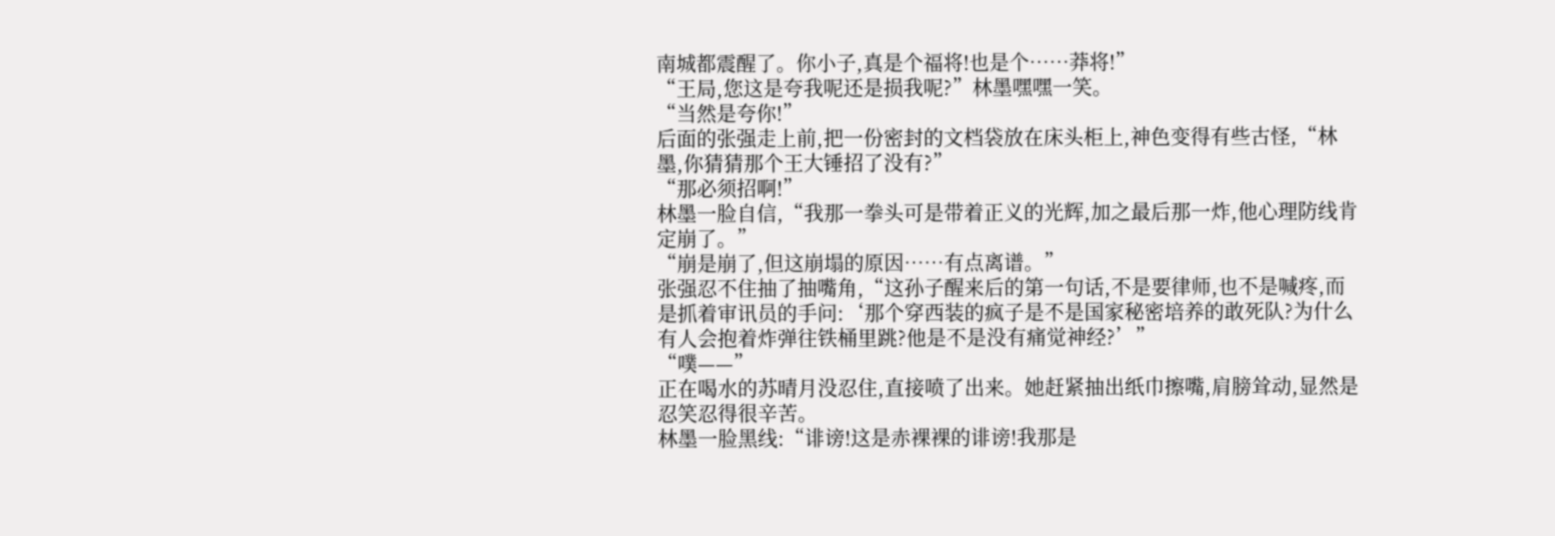南城都震醒了。你小子,真是个福将!也是个……莽将!”
“王局,您这是夸我呢还是损我呢?”林墨嘿嘿一笑。
“当然是夸你!”
后面的张强走上前,把一份密封的文档袋放在床头柜上,神色变得有些古怪,“林墨,你猜猜那个王大锤招了没有?”
“那必须招啊!”
林墨一脸自信,“我那一拳头可是带着正义的光辉,加之最后那一炸,他心理防线肯定崩了。”
“崩是崩了,但这崩塌的原因……有点离谱。”
张强忍不住抽了抽嘴角,“这孙子醒来后的第一句话,不是要律师,也不是喊疼,而是抓着审讯员的手问:‘那个穿西装的疯子是不是国家秘密培养的敢死队?为什么有人会抱着炸弹往铁桶里跳?他是不是没有痛觉神经?’”
“噗——”
正在喝水的苏晴月没忍住,直接喷了出来。她赶紧抽出纸巾擦嘴,肩膀耸动,显然是忍笑忍得很辛苦。
林墨一脸黑线:“诽谤!这是赤裸裸的诽谤!我那是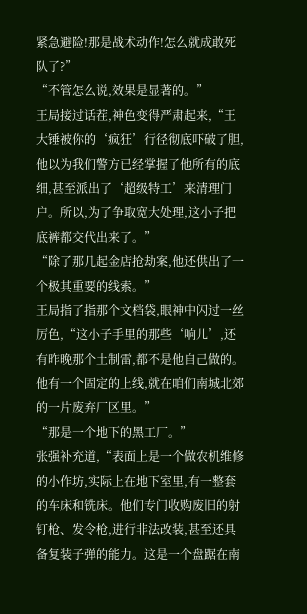紧急避险!那是战术动作!怎么就成敢死队了?”
“不管怎么说,效果是显著的。”
王局接过话茬,神色变得严肃起来,“王大锤被你的‘疯狂’行径彻底吓破了胆,他以为我们警方已经掌握了他所有的底细,甚至派出了‘超级特工’来清理门户。所以,为了争取宽大处理,这小子把底裤都交代出来了。”
“除了那几起金店抢劫案,他还供出了一个极其重要的线索。”
王局指了指那个文档袋,眼神中闪过一丝厉色,“这小子手里的那些‘响儿’,还有昨晚那个土制雷,都不是他自己做的。他有一个固定的上线,就在咱们南城北郊的一片废弃厂区里。”
“那是一个地下的黑工厂。”
张强补充道,“表面上是一个做农机维修的小作坊,实际上在地下室里,有一整套的车床和铣床。他们专门收购废旧的射钉枪、发令枪,进行非法改装,甚至还具备复装子弹的能力。这是一个盘踞在南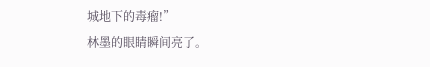城地下的毒瘤!”
林墨的眼睛瞬间亮了。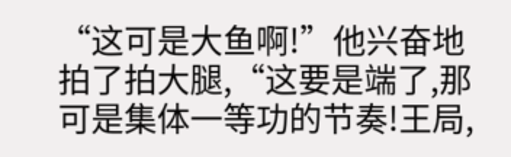“这可是大鱼啊!”他兴奋地拍了拍大腿,“这要是端了,那可是集体一等功的节奏!王局,